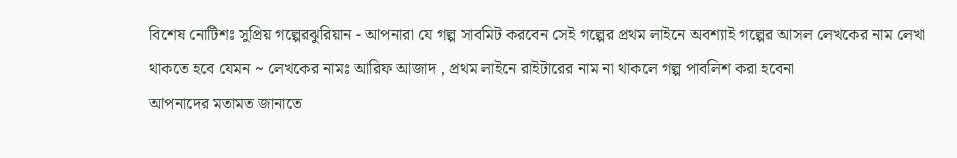বিশেষ নোটিশঃ সুপ্রিয় গল্পেরঝুরিয়ান - আপনারা যে গল্প সাবমিট করবেন সেই গল্পের প্রথম লাইনে অবশ্যাই গল্পের আসল লেখকের নাম লেখা থাকতে হবে যেমন ~ লেখকের নামঃ আরিফ আজাদ , প্রথম লাইনে রাইটারের নাম না থাকলে গল্প পাবলিশ করা হবেনা
আপনাদের মতামত জানাতে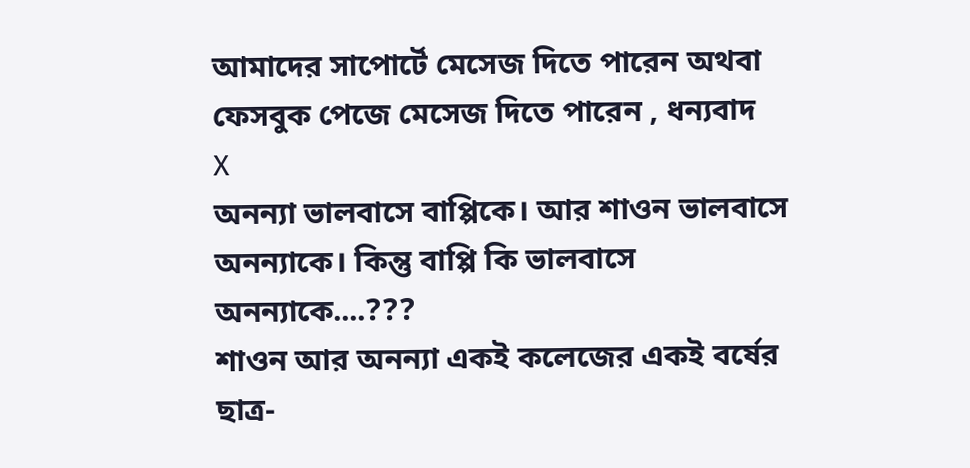আমাদের সাপোর্টে মেসেজ দিতে পারেন অথবা ফেসবুক পেজে মেসেজ দিতে পারেন , ধন্যবাদ
X
অনন্যা ভালবাসে বাপ্পিকে। আর শাওন ভালবাসে অনন্যাকে। কিন্তু বাপ্পি কি ভালবাসে অনন্যাকে....???
শাওন আর অনন্যা একই কলেজের একই বর্ষের ছাত্র-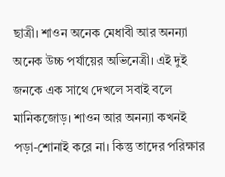ছাত্রী। শাওন অনেক মেধাবী আর অনন্যা অনেক উচ্চ পর্যায়ের অভিনেত্রী। এই দুই জনকে এক সাথে দেখলে সবাই বলে মানিকজোড়। শাওন আর অনন্যা কখনই পড়া-শোনাই করে না। কিন্তু তাদের পরিক্ষার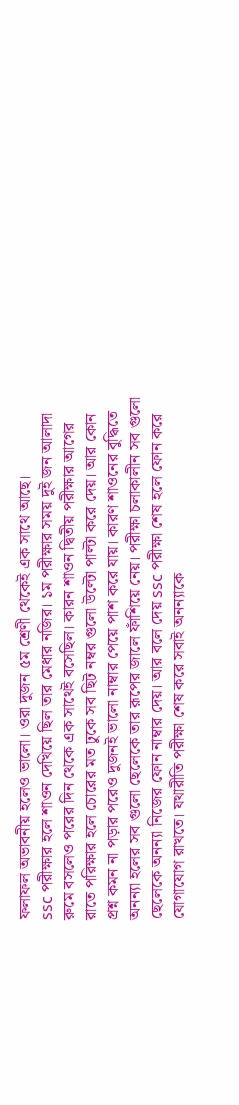ফলাফল অভাবনীয় হলেও ভালো। ওরা দুজন ৫ম শ্রেণী থেকেই এক সাথে আছে।
ssc পরীক্ষার হলে শাওন দেখিয়ে ছিল তার মেধার নজির। ১ম পরীক্ষার সময় দুই জন আলাদা রুমে বসলেও পরের দিন থেকে এক সাথেই বসেছিল। কারন শাওন দ্বিতীয় পরীক্ষার আগের রাতে পরিক্ষার হলে চোরের মত ঢুকে সব ছিট নম্বর গুলো উল্টো পাল্টা করে দেয়। আর কোন প্রশ্ন কমন না পড়ার পরেও দুজনই ভালো নাম্বার পেয়ে পাশ করে যায়। কারণ শাওনের বুদ্ধিতে অনন্যা হলের সব গুলো ছেলেকে তার রূপের জালে ফাঁশিয়ে নেয়। পরীক্ষা চলাকালীন সব গুলো ছেলেকে অনন্যা নিজের ফোন নাম্বার দেয়। আর বলে দেয় ssc পরীক্ষা শেষ হলে ফোন করে যোগাযোগ রাখতে। যথারীতি পরীক্ষা শেষ করে সবাই অনন্যাকে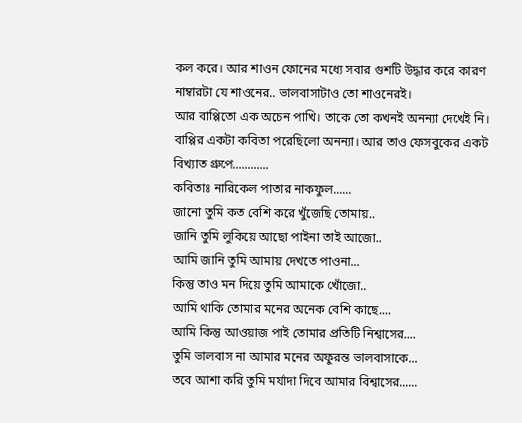কল করে। আর শাওন ফোনের মধ্যে সবার গুশটি উদ্ধার করে কারণ নাম্বারটা যে শাওনের.. ভালবাসাটাও তো শাওনেরই।
আর বাপ্পিতো এক অচেন পাখি। তাকে তো কখনই অনন্যা দেখেই নি। বাপ্পির একটা কবিতা পরেছিলো অনন্যা। আর তাও ফেসবুকের একট বিখ্যাত গ্রুপে............
কবিতাঃ নারিকেল পাতার নাকফুল......
জানো তুমি কত বেশি করে খুঁজেছি তোমায়..
জানি তুমি লুকিয়ে আছো পাইনা তাই আজো..
আমি জানি তুমি আমায় দেখতে পাওনা...
কিন্তু তাও মন দিয়ে তুমি আমাকে খোঁজো..
আমি থাকি তোমার মনের অনেক বেশি কাছে....
আমি কিন্তু আওয়াজ পাই তোমার প্রতিটি নিশ্বাসের....
তুমি ভালবাস না আমার মনের অফুরন্ত ভালবাসাকে...
তবে আশা করি তুমি মর্যাদা দিবে আমার বিশ্বাসের......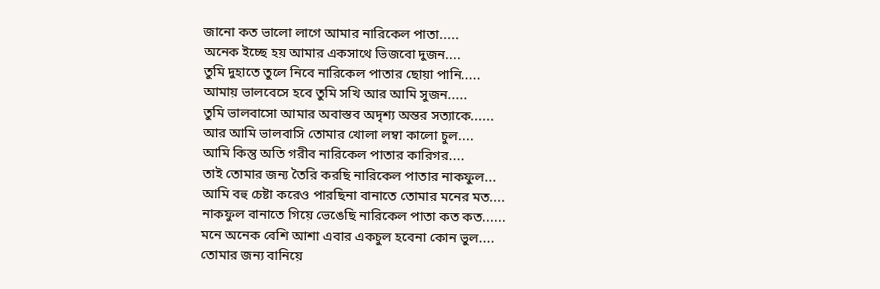জানো কত ভালো লাগে আমার নারিকেল পাতা.....
অনেক ইচ্ছে হয় আমার একসাথে ভিজবো দুজন....
তুমি দুহাতে তুলে নিবে নারিকেল পাতার ছোয়া পানি.....
আমায় ভালবেসে হবে তুমি সখি আর আমি সুজন.....
তুমি ভালবাসো আমার অবাস্তব অদৃশ্য অন্তর সত্যাকে......
আর আমি ভালবাসি তোমার খোলা লম্বা কালো চুল....
আমি কিন্তু অতি গরীব নারিকেল পাতার কারিগর....
তাই তোমার জন্য তৈরি করছি নারিকেল পাতার নাকফুল...
আমি বহু চেষ্টা করেও পারছিনা বানাতে তোমার মনের মত....
নাকফুল বানাতে গিয়ে ভেঙেছি নারিকেল পাতা কত কত......
মনে অনেক বেশি আশা এবার একচুল হবেনা কোন ভুল....
তোমার জন্য বানিয়ে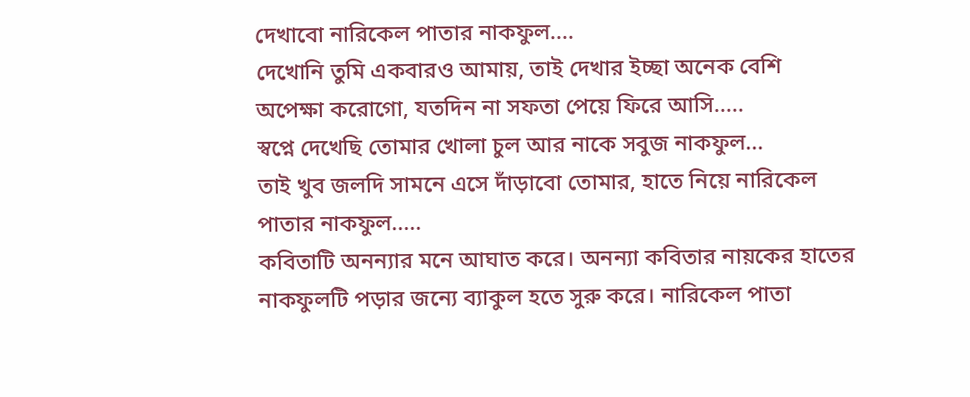দেখাবো নারিকেল পাতার নাকফুল....
দেখোনি তুমি একবারও আমায়, তাই দেখার ইচ্ছা অনেক বেশি
অপেক্ষা করোগো, যতদিন না সফতা পেয়ে ফিরে আসি.....
স্বপ্নে দেখেছি তোমার খোলা চুল আর নাকে সবুজ নাকফুল...
তাই খুব জলদি সামনে এসে দাঁড়াবো তোমার, হাতে নিয়ে নারিকেল পাতার নাকফুল.....
কবিতাটি অনন্যার মনে আঘাত করে। অনন্যা কবিতার নায়কের হাতের নাকফুলটি পড়ার জন্যে ব্যাকুল হতে সুরু করে। নারিকেল পাতা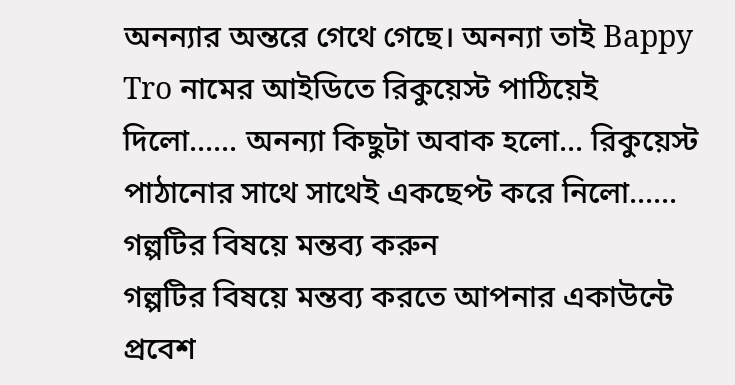অনন্যার অন্তরে গেথে গেছে। অনন্যা তাই Bappy Tro নামের আইডিতে রিকুয়েস্ট পাঠিয়েই দিলো...... অনন্যা কিছুটা অবাক হলো... রিকুয়েস্ট পাঠানোর সাথে সাথেই একছেপ্ট করে নিলো......
গল্পটির বিষয়ে মন্তব্য করুন
গল্পটির বিষয়ে মন্তব্য করতে আপনার একাউন্টে প্রবেশ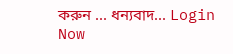করুন ... ধন্যবাদ... Login Now